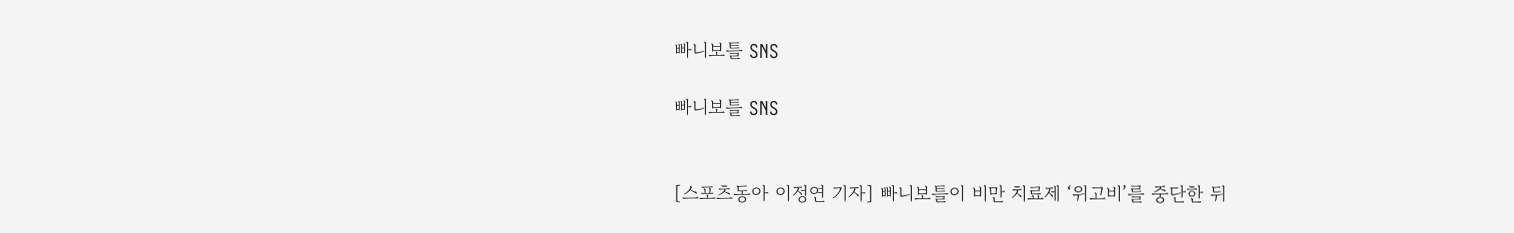빠니보틀 SNS

빠니보틀 SNS


[스포츠동아 이정연 기자] 빠니보틀이 비만 치료제 ‘위고비’를 중단한 뒤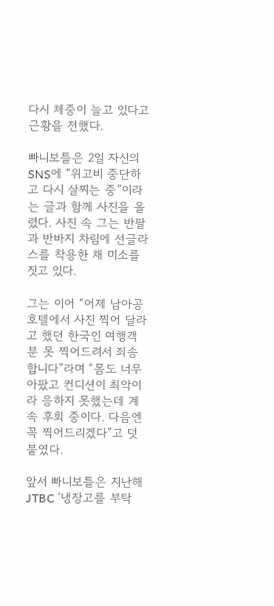다시 체중이 늘고 있다고 근황을 전했다.

빠니보틀은 2일 자신의 SNS에 “위고비 중단하고 다시 살찌는 중”이라는 글과 함께 사진을 올렸다. 사진 속 그는 반팔과 반바지 차림에 선글라스를 착용한 채 미소를 짓고 있다.

그는 이어 “어제 남아공 호텔에서 사진 찍어 달라고 했던 한국인 여행객분 못 찍어드려서 죄송합니다”라며 “몸도 너무 아팠고 컨디션이 최악이라 응하지 못했는데 계속 후회 중이다. 다음엔 꼭 찍어드리겠다”고 덧붙였다.

앞서 빠니보틀은 지난해 JTBC ‘냉장고를 부탁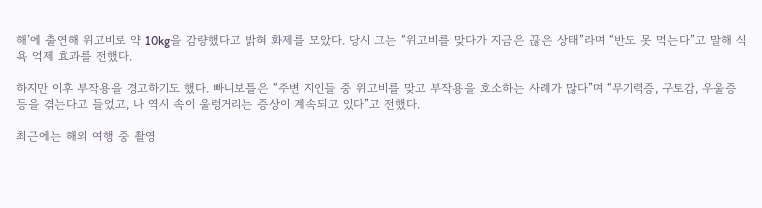해’에 출연해 위고비로 약 10kg을 감량했다고 밝혀 화제를 모았다. 당시 그는 “위고비를 맞다가 지금은 끊은 상태”라며 “반도 못 먹는다”고 말해 식욕 억제 효과를 전했다.

하지만 이후 부작용을 경고하기도 했다. 빠니보틀은 “주변 지인들 중 위고비를 맞고 부작용을 호소하는 사례가 많다”며 “무기력증, 구토감, 우울증 등을 겪는다고 들었고, 나 역시 속이 울렁거리는 증상이 계속되고 있다”고 전했다.

최근에는 해외 여행 중 촬영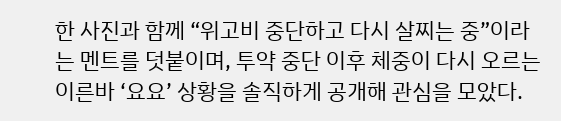한 사진과 함께 “위고비 중단하고 다시 살찌는 중”이라는 멘트를 덧붙이며, 투약 중단 이후 체중이 다시 오르는 이른바 ‘요요’ 상황을 솔직하게 공개해 관심을 모았다.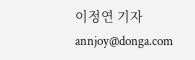이정연 기자 annjoy@donga.com